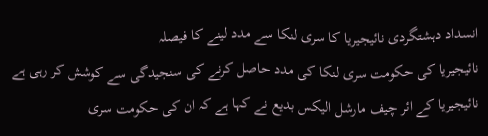انسداد دہشتگردی نائیجیریا کا سری لنکا سے مدد لینے کا فیصلہ
نائیجیریا کی حکومت سری لنکا کی مدد حاصل کرنے کی سنجیدگی سے کوشش کر رہی ہے
نائیجیریا کے ائر چیف مارشل الیکس بدیع نے کہا ہے کہ ان کی حکومت سری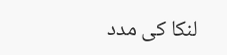لنکا کی مدد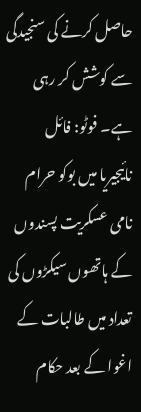حاصل کرنے کی سنجیدگی سے کوشش کر رہی ہے۔ فوٹو: فائل
نائیجیریا میں بوکو حرام نامی عسکریت پسندوں کے ہاتھوں سیکڑوں کی تعداد میں طالبات کے اغوا کے بعد حکام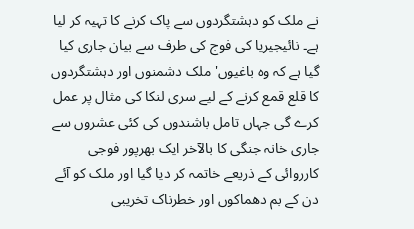نے ملک کو دہشتگردوں سے پاک کرنے کا تہیہ کر لیا ہے۔ نائیجیریا کی فوج کی طرف سے بیان جاری کیا گیا ہے کہ وہ باغیوں' ملک دشمنوں اور دہشتگردوں کا قلع قمع کرنے کے لیے سری لنکا کی مثال پر عمل کرے گی جہاں تامل باشندوں کی کئی عشروں سے جاری خانہ جنگی کا بالآخر ایک بھرپور فوجی کارروائی کے ذریعے خاتمہ کر دیا گیا اور ملک کو آئے دن کے بم دھماکوں اور خطرناک تخریبی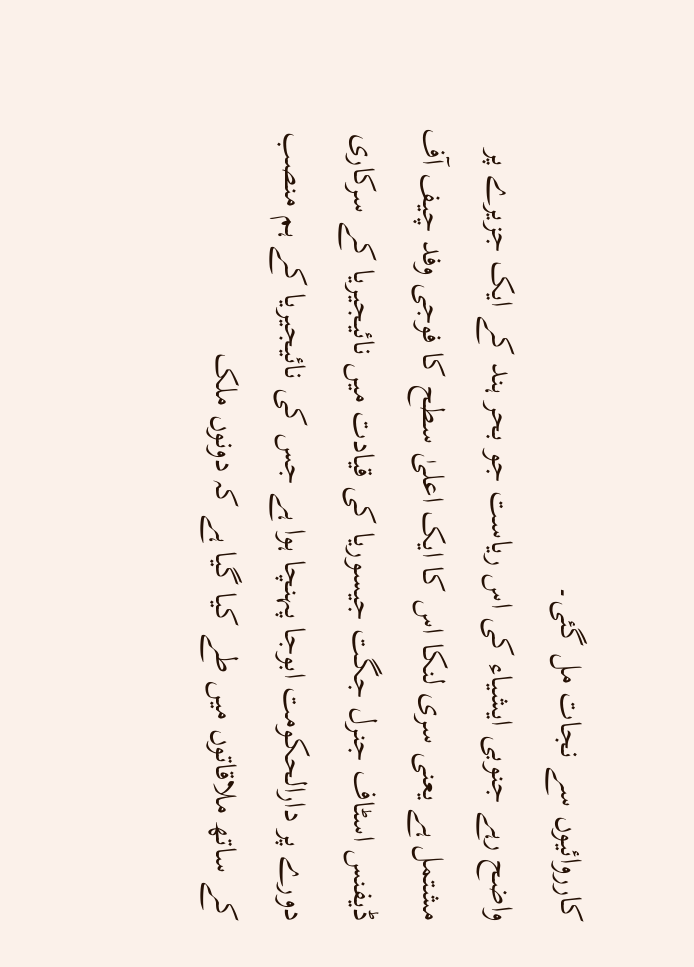کارروائیوں سے نجات مل گئی۔
واضح رہے جنوبی ایشیاء کی اس ریاست جو بحر ہند کے ایک جزیرے پر مشتمل ہے یعنی سری لنکا اس کا ایک اعلیٰ سطح کا فوجی وفد چیف آف ڈیفنس اسٹاف جنرل جگت جیسوریا کی قیادت میں نائیجیریا کے سرکاری دورے پر دارالحکومت ابوجا پہنچا ہوا ہے جس کی نائیجیریا کے ہم منصب کے ساتھ ملاقاتوں میں طے کیا گیا ہے کہ دونوں ملک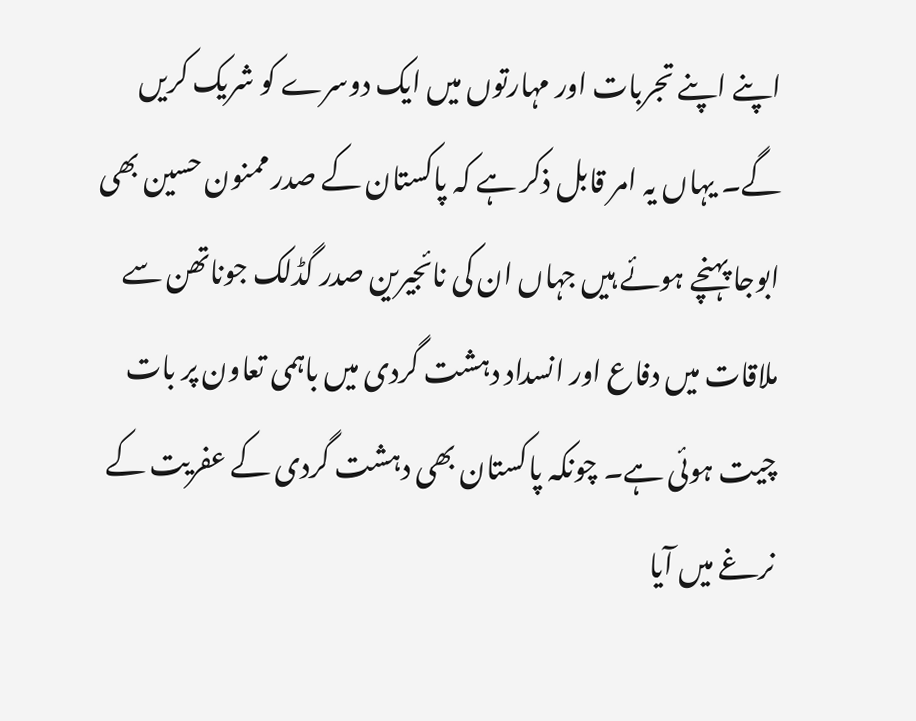اپنے اپنے تجربات اور مہارتوں میں ایک دوسرے کو شریک کریں گے۔ یہاں یہ امر قابل ذکر ہے کہ پاکستان کے صدر ممنون حسین بھی ابوجا پہنچے ہوئے ہیں جہاں ان کی نائجیرین صدر گڈلک جوناتھن سے ملاقات میں دفاع اور انسداد دہشت گردی میں باہمی تعاون پر بات چیت ہوئی ہے۔ چونکہ پاکستان بھی دہشت گردی کے عفریت کے نرغے میں آیا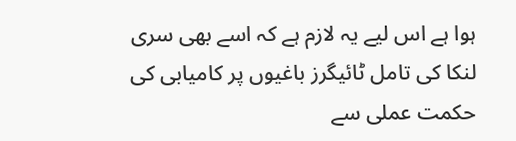ہوا ہے اس لیے یہ لازم ہے کہ اسے بھی سری لنکا کی تامل ٹائیگرز باغیوں پر کامیابی کی حکمت عملی سے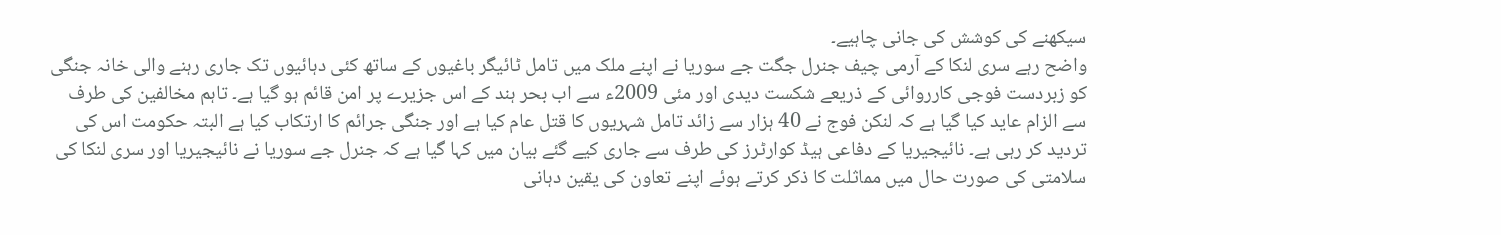سیکھنے کی کوشش کی جانی چاہیے۔
واضح رہے سری لنکا کے آرمی چیف جنرل جگت جے سوریا نے اپنے ملک میں تامل ٹائیگر باغیوں کے ساتھ کئی دہائیوں تک جاری رہنے والی خانہ جنگی کو زبردست فوجی کارروائی کے ذریعے شکست دیدی اور مئی 2009ء سے اب بحر ہند کے اس جزیرے پر امن قائم ہو گیا ہے۔ تاہم مخالفین کی طرف سے الزام عاید کیا گیا ہے کہ لنکن فوج نے 40 ہزار سے زائد تامل شہریوں کا قتل عام کیا ہے اور جنگی جرائم کا ارتکاب کیا ہے البتہ حکومت اس کی تردید کر رہی ہے۔ نائیجیریا کے دفاعی ہیڈ کوارٹرز کی طرف سے جاری کیے گئے بیان میں کہا گیا ہے کہ جنرل جے سوریا نے نائیجیریا اور سری لنکا کی سلامتی کی صورت حال میں مماثلت کا ذکر کرتے ہوئے اپنے تعاون کی یقین دہانی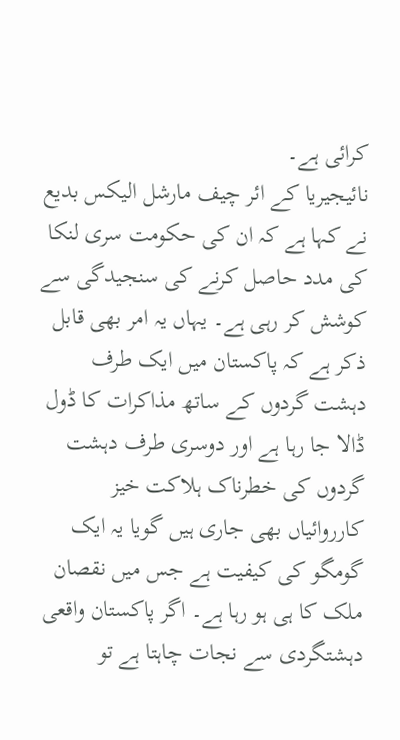کرائی ہے۔
نائیجیریا کے ائر چیف مارشل الیکس بدیع نے کہا ہے کہ ان کی حکومت سری لنکا کی مدد حاصل کرنے کی سنجیدگی سے کوشش کر رہی ہے۔ یہاں یہ امر بھی قابل ذکر ہے کہ پاکستان میں ایک طرف دہشت گردوں کے ساتھ مذاکرات کا ڈول ڈالا جا رہا ہے اور دوسری طرف دہشت گردوں کی خطرناک ہلاکت خیز کارروائیاں بھی جاری ہیں گویا یہ ایک گومگو کی کیفیت ہے جس میں نقصان ملک کا ہی ہو رہا ہے۔ اگر پاکستان واقعی دہشتگردی سے نجات چاہتا ہے تو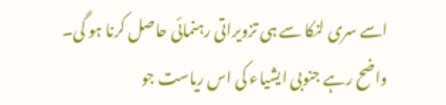اسے سری لنکا سے ہی تزویراتی رہنمائی حاصل کرنا ہو گی۔
واضح رہے جنوبی ایشیاء کی اس ریاست جو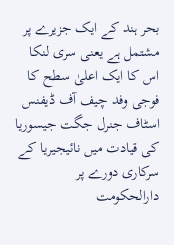بحر ہند کے ایک جزیرے پر مشتمل ہے یعنی سری لنکا اس کا ایک اعلیٰ سطح کا فوجی وفد چیف آف ڈیفنس اسٹاف جنرل جگت جیسوریا کی قیادت میں نائیجیریا کے سرکاری دورے پر دارالحکومت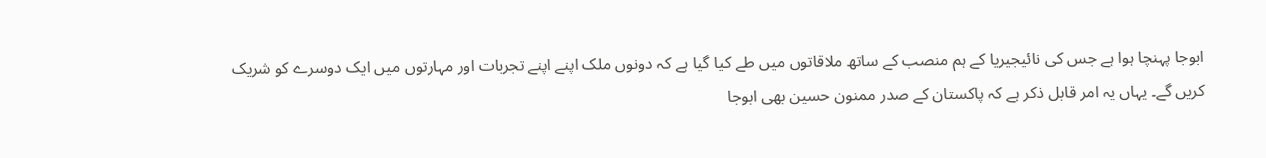ابوجا پہنچا ہوا ہے جس کی نائیجیریا کے ہم منصب کے ساتھ ملاقاتوں میں طے کیا گیا ہے کہ دونوں ملک اپنے اپنے تجربات اور مہارتوں میں ایک دوسرے کو شریک کریں گے۔ یہاں یہ امر قابل ذکر ہے کہ پاکستان کے صدر ممنون حسین بھی ابوجا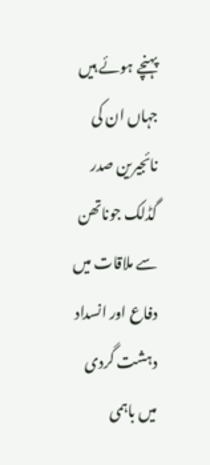پہنچے ہوئے ہیں جہاں ان کی نائجیرین صدر گڈلک جوناتھن سے ملاقات میں دفاع اور انسداد دہشت گردی میں باہمی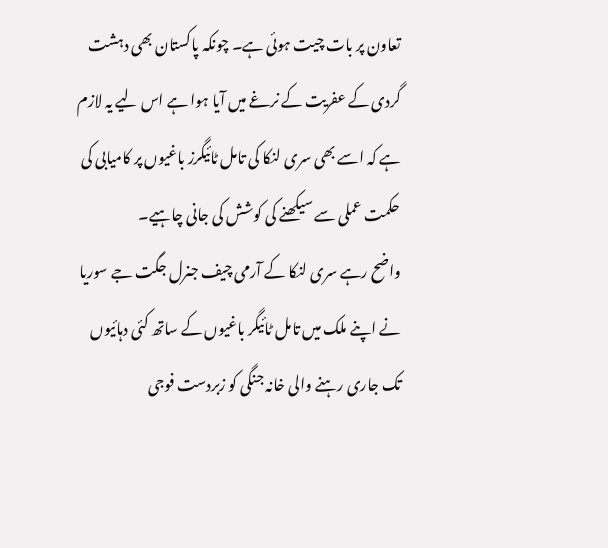تعاون پر بات چیت ہوئی ہے۔ چونکہ پاکستان بھی دہشت گردی کے عفریت کے نرغے میں آیا ہوا ہے اس لیے یہ لازم ہے کہ اسے بھی سری لنکا کی تامل ٹائیگرز باغیوں پر کامیابی کی حکمت عملی سے سیکھنے کی کوشش کی جانی چاہیے۔
واضح رہے سری لنکا کے آرمی چیف جنرل جگت جے سوریا نے اپنے ملک میں تامل ٹائیگر باغیوں کے ساتھ کئی دہائیوں تک جاری رہنے والی خانہ جنگی کو زبردست فوجی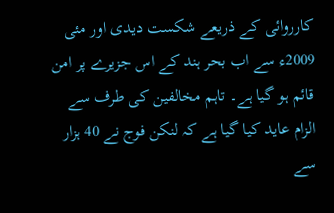کارروائی کے ذریعے شکست دیدی اور مئی 2009ء سے اب بحر ہند کے اس جزیرے پر امن قائم ہو گیا ہے۔ تاہم مخالفین کی طرف سے الزام عاید کیا گیا ہے کہ لنکن فوج نے 40 ہزار سے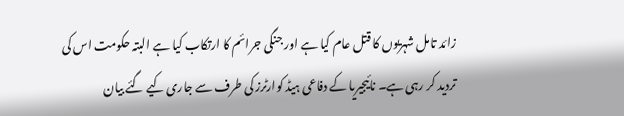زائد تامل شہریوں کا قتل عام کیا ہے اور جنگی جرائم کا ارتکاب کیا ہے البتہ حکومت اس کی تردید کر رہی ہے۔ نائیجیریا کے دفاعی ہیڈ کوارٹرز کی طرف سے جاری کیے گئے بیان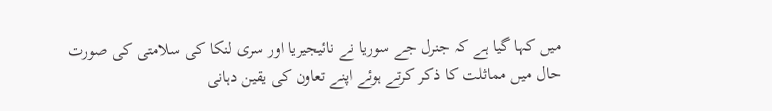میں کہا گیا ہے کہ جنرل جے سوریا نے نائیجیریا اور سری لنکا کی سلامتی کی صورت حال میں مماثلت کا ذکر کرتے ہوئے اپنے تعاون کی یقین دہانی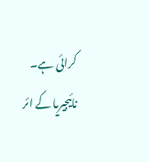کرائی ہے۔
نائیجیریا کے ائر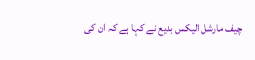چیف مارشل الیکس بدیع نے کہا ہے کہ ان کی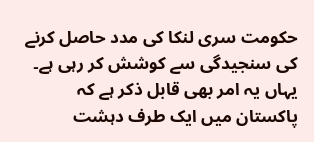حکومت سری لنکا کی مدد حاصل کرنے کی سنجیدگی سے کوشش کر رہی ہے۔ یہاں یہ امر بھی قابل ذکر ہے کہ پاکستان میں ایک طرف دہشت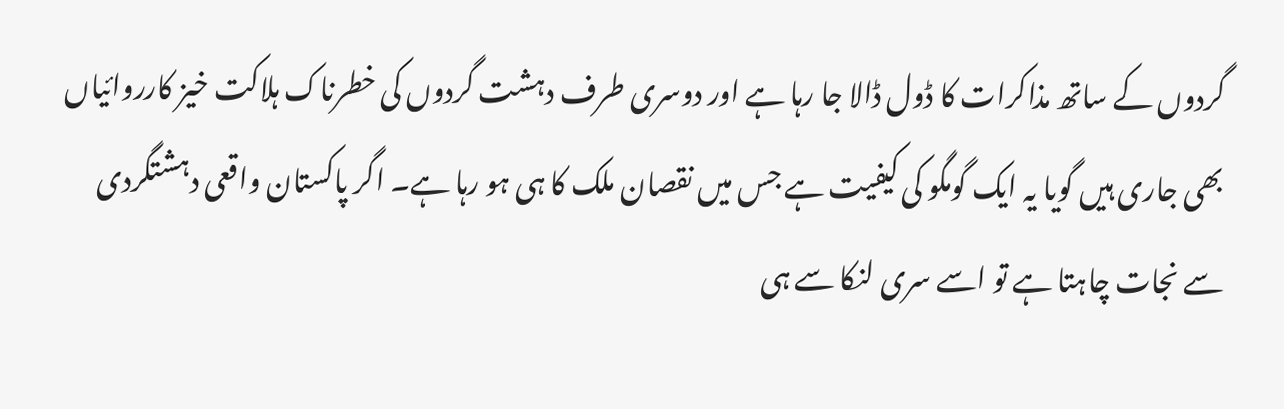گردوں کے ساتھ مذاکرات کا ڈول ڈالا جا رہا ہے اور دوسری طرف دہشت گردوں کی خطرناک ہلاکت خیز کارروائیاں بھی جاری ہیں گویا یہ ایک گومگو کی کیفیت ہے جس میں نقصان ملک کا ہی ہو رہا ہے۔ اگر پاکستان واقعی دہشتگردی سے نجات چاہتا ہے تو اسے سری لنکا سے ہی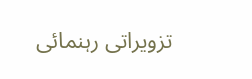تزویراتی رہنمائی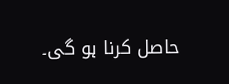حاصل کرنا ہو گی۔